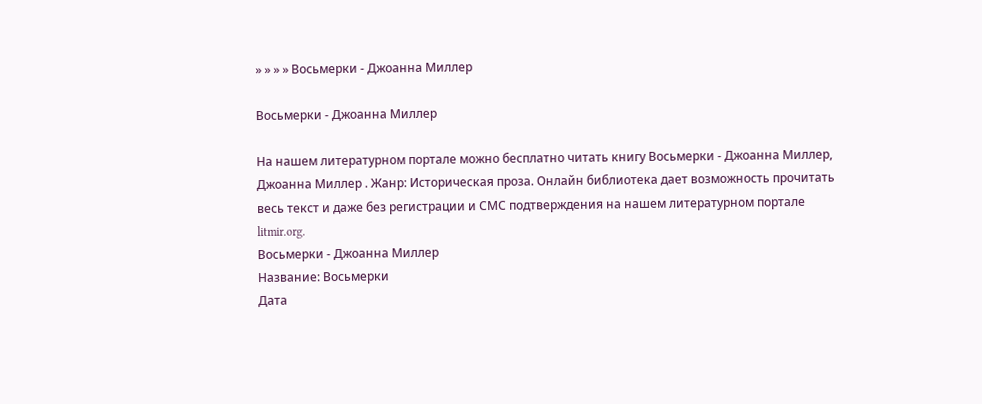» » » » Восьмерки - Джоанна Миллер

Восьмерки - Джоанна Миллер

На нашем литературном портале можно бесплатно читать книгу Восьмерки - Джоанна Миллер, Джоанна Миллер . Жанр: Историческая проза. Онлайн библиотека дает возможность прочитать весь текст и даже без регистрации и СМС подтверждения на нашем литературном портале litmir.org.
Восьмерки - Джоанна Миллер
Название: Восьмерки
Дата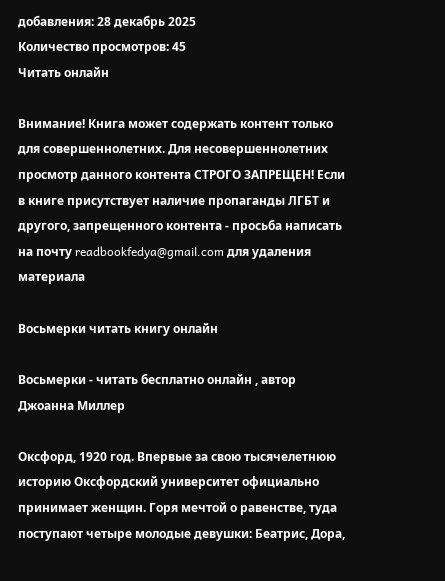добавления: 28 декабрь 2025
Количество просмотров: 45
Читать онлайн

Внимание! Книга может содержать контент только для совершеннолетних. Для несовершеннолетних просмотр данного контента СТРОГО ЗАПРЕЩЕН! Если в книге присутствует наличие пропаганды ЛГБТ и другого, запрещенного контента - просьба написать на почту readbookfedya@gmail.com для удаления материала

Восьмерки читать книгу онлайн

Восьмерки - читать бесплатно онлайн , автор Джоанна Миллер

Оксфорд, 1920 год. Впервые за свою тысячелетнюю историю Оксфордский университет официально принимает женщин. Горя мечтой о равенстве, туда поступают четыре молодые девушки: Беатрис, Дора,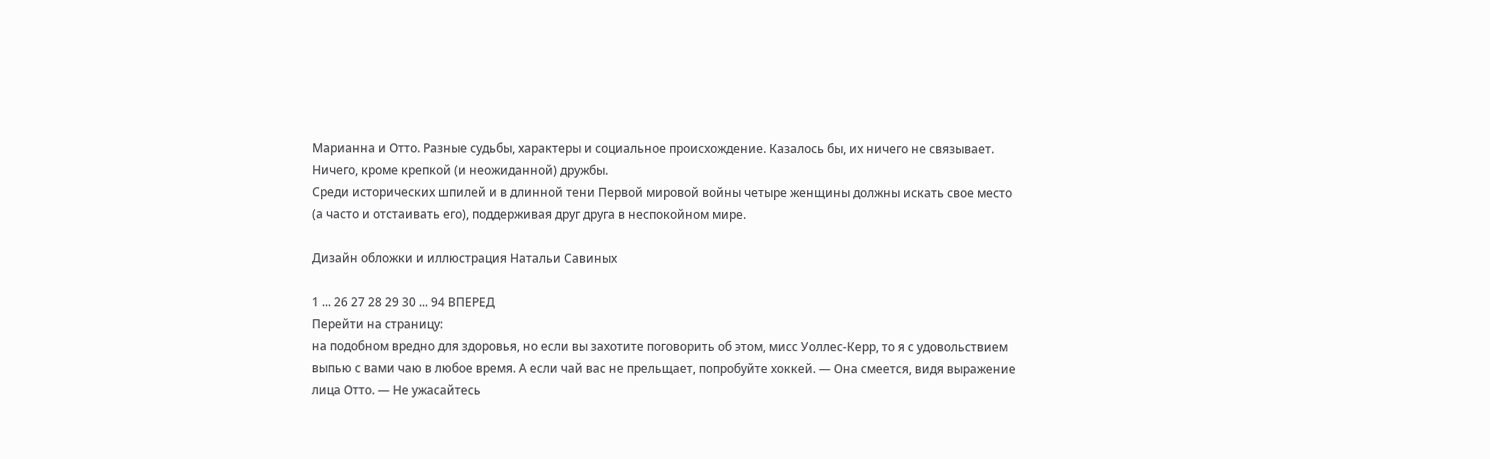Марианна и Отто. Разные судьбы, характеры и социальное происхождение. Казалось бы, их ничего не связывает. Ничего, кроме крепкой (и неожиданной) дружбы.
Среди исторических шпилей и в длинной тени Первой мировой войны четыре женщины должны искать свое место (а часто и отстаивать его), поддерживая друг друга в неспокойном мире.

Дизайн обложки и иллюстрация Натальи Савиных

1 ... 26 27 28 29 30 ... 94 ВПЕРЕД
Перейти на страницу:
на подобном вредно для здоровья, но если вы захотите поговорить об этом, мисс Уоллес-Керр, то я с удовольствием выпью с вами чаю в любое время. А если чай вас не прельщает, попробуйте хоккей. — Она смеется, видя выражение лица Отто. — Не ужасайтесь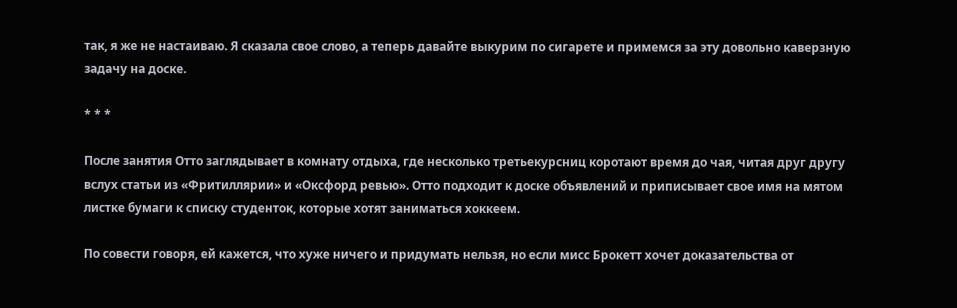так, я же не настаиваю. Я сказала свое слово, а теперь давайте выкурим по сигарете и примемся за эту довольно каверзную задачу на доске.

* * *

После занятия Отто заглядывает в комнату отдыха, где несколько третьекурсниц коротают время до чая, читая друг другу вслух статьи из «Фритиллярии» и «Оксфорд ревью». Отто подходит к доске объявлений и приписывает свое имя на мятом листке бумаги к списку студенток, которые хотят заниматься хоккеем.

По совести говоря, ей кажется, что хуже ничего и придумать нельзя, но если мисс Брокетт хочет доказательства от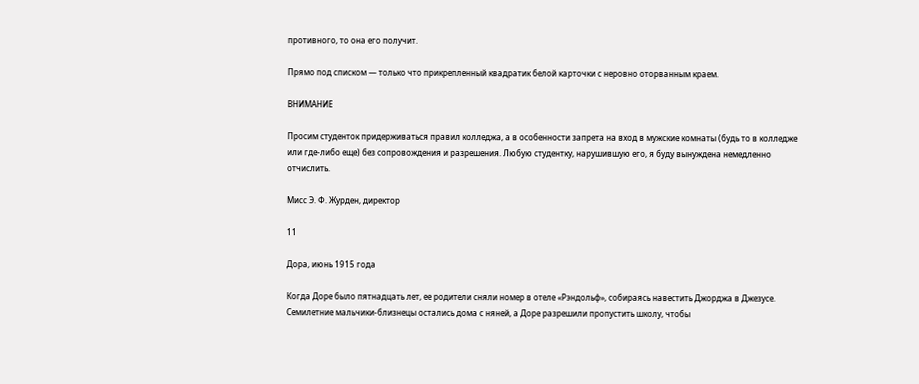противного, то она его получит.

Прямо под списком — только что прикрепленный квадратик белой карточки с неровно оторванным краем.

ВНИМАНИЕ

Просим студенток придерживаться правил колледжа, а в особенности запрета на вход в мужские комнаты (будь то в колледже или где-либо еще) без сопровождения и разрешения. Любую студентку, нарушившую его, я буду вынуждена немедленно отчислить.

Мисс Э. Ф. Журден, директор

11

Дора, июнь 1915 года

Когда Доре было пятнадцать лет, ее родители сняли номер в отеле «Рэндольф», собираясь навестить Джорджа в Джезусе. Семилетние мальчики-близнецы остались дома с няней, а Доре разрешили пропустить школу, чтобы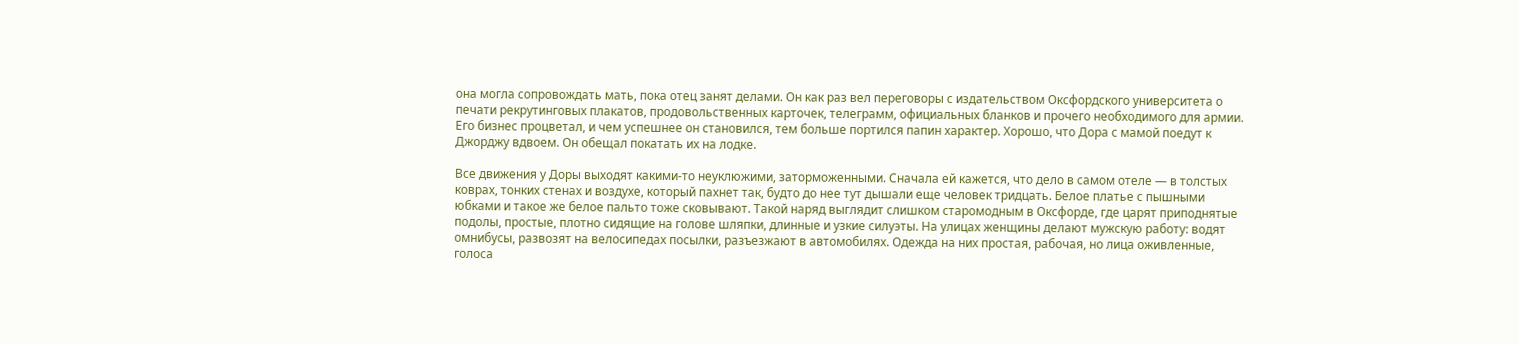она могла сопровождать мать, пока отец занят делами. Он как раз вел переговоры с издательством Оксфордского университета о печати рекрутинговых плакатов, продовольственных карточек, телеграмм, официальных бланков и прочего необходимого для армии. Его бизнес процветал, и чем успешнее он становился, тем больше портился папин характер. Хорошо, что Дора с мамой поедут к Джорджу вдвоем. Он обещал покатать их на лодке.

Все движения у Доры выходят какими-то неуклюжими, заторможенными. Сначала ей кажется, что дело в самом отеле — в толстых коврах, тонких стенах и воздухе, который пахнет так, будто до нее тут дышали еще человек тридцать. Белое платье с пышными юбками и такое же белое пальто тоже сковывают. Такой наряд выглядит слишком старомодным в Оксфорде, где царят приподнятые подолы, простые, плотно сидящие на голове шляпки, длинные и узкие силуэты. На улицах женщины делают мужскую работу: водят омнибусы, развозят на велосипедах посылки, разъезжают в автомобилях. Одежда на них простая, рабочая, но лица оживленные, голоса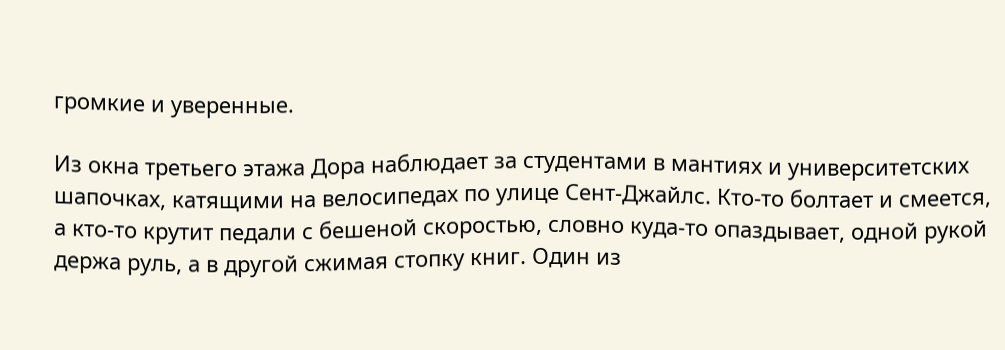громкие и уверенные.

Из окна третьего этажа Дора наблюдает за студентами в мантиях и университетских шапочках, катящими на велосипедах по улице Сент-Джайлс. Кто-то болтает и смеется, а кто-то крутит педали с бешеной скоростью, словно куда-то опаздывает, одной рукой держа руль, а в другой сжимая стопку книг. Один из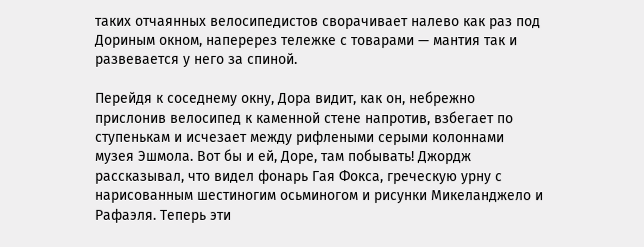таких отчаянных велосипедистов сворачивает налево как раз под Дориным окном, наперерез тележке с товарами — мантия так и развевается у него за спиной.

Перейдя к соседнему окну, Дора видит, как он, небрежно прислонив велосипед к каменной стене напротив, взбегает по ступенькам и исчезает между рифлеными серыми колоннами музея Эшмола. Вот бы и ей, Доре, там побывать! Джордж рассказывал, что видел фонарь Гая Фокса, греческую урну с нарисованным шестиногим осьминогом и рисунки Микеланджело и Рафаэля. Теперь эти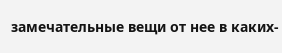замечательные вещи от нее в каких-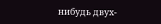нибудь двух-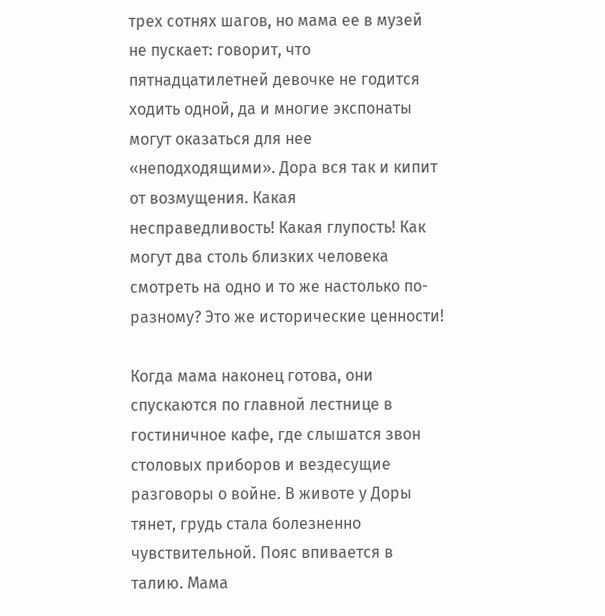трех сотнях шагов, но мама ее в музей не пускает: говорит, что пятнадцатилетней девочке не годится ходить одной, да и многие экспонаты могут оказаться для нее «неподходящими». Дора вся так и кипит от возмущения. Какая несправедливость! Какая глупость! Как могут два столь близких человека смотреть на одно и то же настолько по-разному? Это же исторические ценности!

Когда мама наконец готова, они спускаются по главной лестнице в гостиничное кафе, где слышатся звон столовых приборов и вездесущие разговоры о войне. В животе у Доры тянет, грудь стала болезненно чувствительной. Пояс впивается в талию. Мама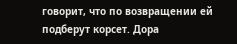говорит, что по возвращении ей подберут корсет. Дора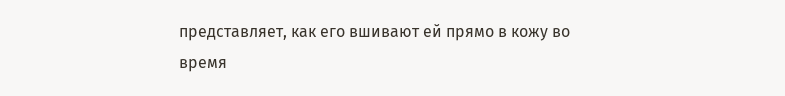представляет, как его вшивают ей прямо в кожу во время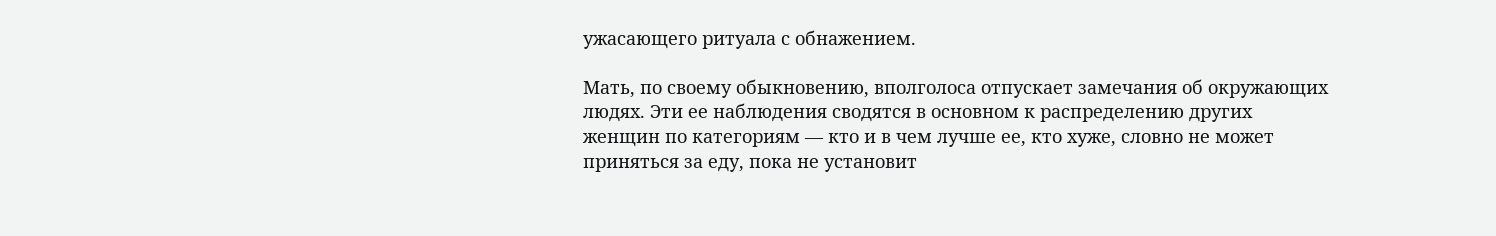ужасающего ритуала с обнажением.

Мать, по своему обыкновению, вполголоса отпускает замечания об окружающих людях. Эти ее наблюдения сводятся в основном к распределению других женщин по категориям — кто и в чем лучше ее, кто хуже, словно не может приняться за еду, пока не установит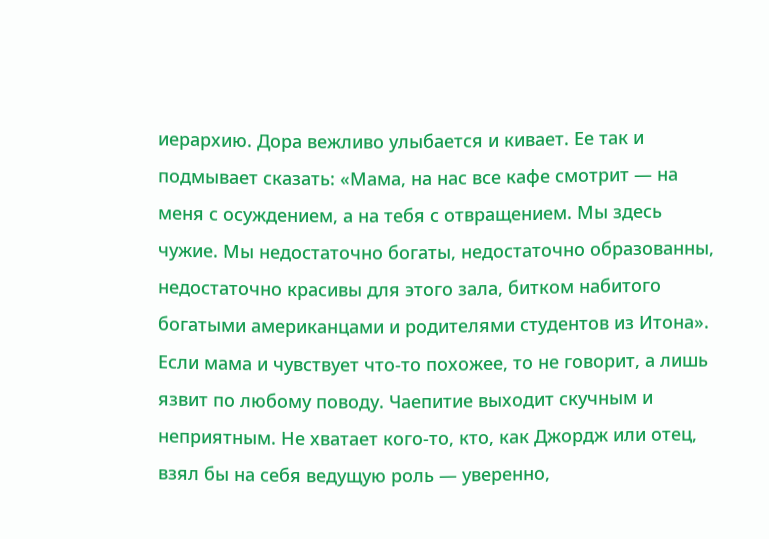иерархию. Дора вежливо улыбается и кивает. Ее так и подмывает сказать: «Мама, на нас все кафе смотрит — на меня с осуждением, а на тебя с отвращением. Мы здесь чужие. Мы недостаточно богаты, недостаточно образованны, недостаточно красивы для этого зала, битком набитого богатыми американцами и родителями студентов из Итона». Если мама и чувствует что-то похожее, то не говорит, а лишь язвит по любому поводу. Чаепитие выходит скучным и неприятным. Не хватает кого-то, кто, как Джордж или отец, взял бы на себя ведущую роль — уверенно,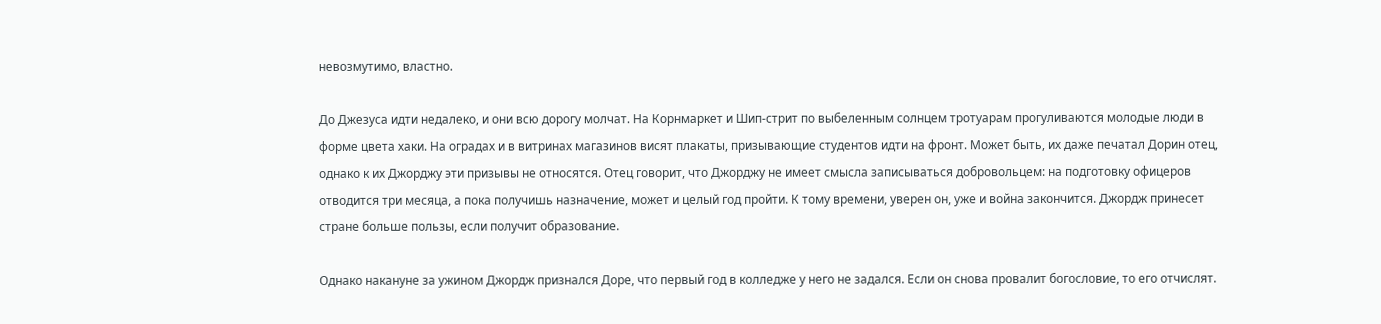невозмутимо, властно.

До Джезуса идти недалеко, и они всю дорогу молчат. На Корнмаркет и Шип-стрит по выбеленным солнцем тротуарам прогуливаются молодые люди в форме цвета хаки. На оградах и в витринах магазинов висят плакаты, призывающие студентов идти на фронт. Может быть, их даже печатал Дорин отец, однако к их Джорджу эти призывы не относятся. Отец говорит, что Джорджу не имеет смысла записываться добровольцем: на подготовку офицеров отводится три месяца, а пока получишь назначение, может и целый год пройти. К тому времени, уверен он, уже и война закончится. Джордж принесет стране больше пользы, если получит образование.

Однако накануне за ужином Джордж признался Доре, что первый год в колледже у него не задался. Если он снова провалит богословие, то его отчислят.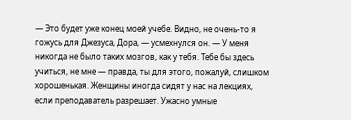— Это будет уже конец моей учебе. Видно, не очень-то я гожусь для Джезуса, Дора, — усмехнулся он. — У меня никогда не было таких мозгов, как у тебя. Тебе бы здесь учиться, не мне — правда, ты для этого, пожалуй, слишком хорошенькая. Женщины иногда сидят у нас на лекциях, если преподаватель разрешает. Ужасно умные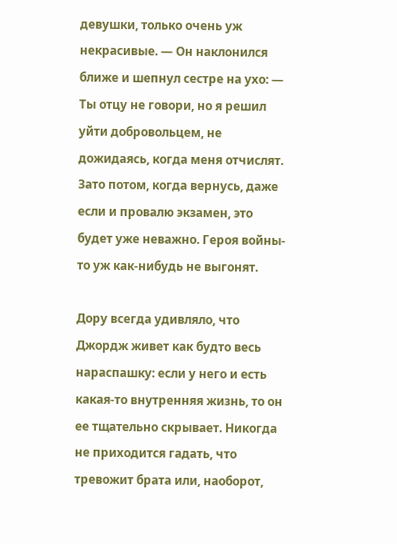девушки, только очень уж некрасивые. — Он наклонился ближе и шепнул сестре на ухо: — Ты отцу не говори, но я решил уйти добровольцем, не дожидаясь, когда меня отчислят. Зато потом, когда вернусь, даже если и провалю экзамен, это будет уже неважно. Героя войны-то уж как-нибудь не выгонят.

Дору всегда удивляло, что Джордж живет как будто весь нараспашку: если у него и есть какая-то внутренняя жизнь, то он ее тщательно скрывает. Никогда не приходится гадать, что тревожит брата или, наоборот,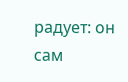радует: он сам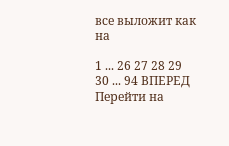все выложит как на

1 ... 26 27 28 29 30 ... 94 ВПЕРЕД
Перейти на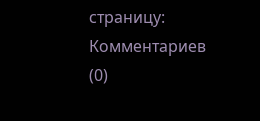страницу:
Комментариев (0)